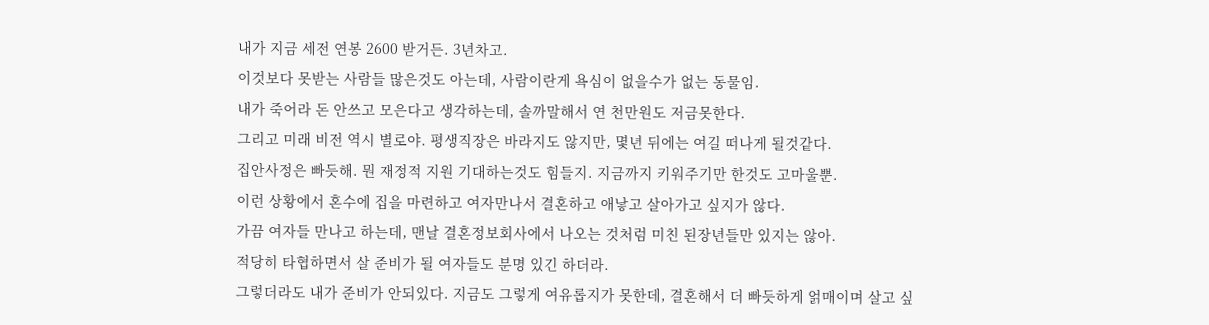내가 지금 세전 연봉 2600 받거든. 3년차고.
이것보다 못받는 사람들 많은것도 아는데, 사람이란게 욕심이 없을수가 없는 동물임.
내가 죽어라 돈 안쓰고 모은다고 생각하는데, 솔까말해서 연 천만원도 저금못한다.
그리고 미래 비전 역시 별로야. 평생직장은 바라지도 않지만, 몇년 뒤에는 여길 떠나게 될것같다.
집안사정은 빠듯해. 뭔 재정적 지원 기대하는것도 힘들지. 지금까지 키워주기만 한것도 고마울뿐.
이런 상황에서 혼수에 집을 마련하고 여자만나서 결혼하고 애낳고 살아가고 싶지가 않다.
가끔 여자들 만나고 하는데, 맨날 결혼정보회사에서 나오는 것처럼 미친 된장년들만 있지는 않아.
적당히 타협하면서 살 준비가 될 여자들도 분명 있긴 하더라.
그렇더라도 내가 준비가 안되있다. 지금도 그렇게 여유롭지가 못한데, 결혼해서 더 빠듯하게 얽매이며 살고 싶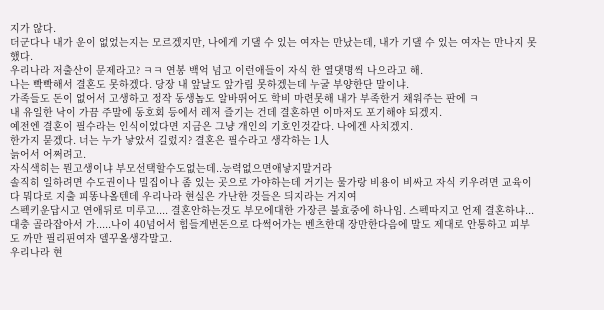지가 않다.
더군다나 내가 운이 없었는지는 모르겠지만, 나에게 기댈 수 있는 여자는 만났는데, 내가 기댈 수 있는 여자는 만나지 못했다.
우리나라 저출산이 문제라고? ㅋㅋ 연봉 백억 넘고 이런애들이 자식 한 열댓명씩 나으라고 해.
나는 빡빡해서 결혼도 못하겠다. 당장 내 앞날도 앞가림 못하겠는데 누굴 부양한단 말이냐.
가족들도 돈이 없어서 고생하고 정작 동생놈도 알바뛰어도 학비 마련못해 내가 부족한거 채워주는 판에 ㅋ
내 유일한 낙이 가끔 주말에 동호회 등에서 레저 즐기는 건데 결혼하면 이마저도 포기해야 되겠지.
예전엔 결혼이 필수라는 인식이었다면 지금은 그냥 개인의 기호인것같다. 나에겐 사치겠지.
한가지 묻겠다. 너는 누가 낳았서 길렀지? 결혼은 필수라고 생각하는 1人
늙어서 어쩌려고.
자식색히는 뭔고생이냐 부모선택할수도없는데..능력없으면애낳지말거라
솔직히 일하려면 수도권이나 밀집이나 좀 있는 곳으로 가야하는데 거기는 물가랑 비용이 비싸고 자식 키우려면 교육이다 뭐다로 지출 피똥나올텐데 우리나라 현실은 가난한 것들은 듸지라는 거지여
스펙키운답시고 연애뒤로 미루고.... 결혼안하는것도 부모에대한 가장큰 불효중에 하나임. 스펙따지고 언제 결혼하냐...대충 골라잡아서 가.....나이 40넘어서 힘들게번돈으로 다썩어가는 벤츠한대 장만한다음에 말도 제대로 안통하고 피부도 까만 필리핀여자 델꾸올생각말고.
우리나라 현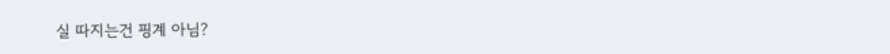실 따지는건 핑계 아님?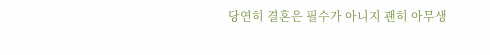당연히 결혼은 필수가 아니지 괜히 아무생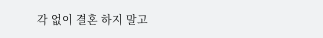각 없이 결혼 하지 말고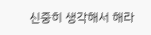신중히 생각해서 해라